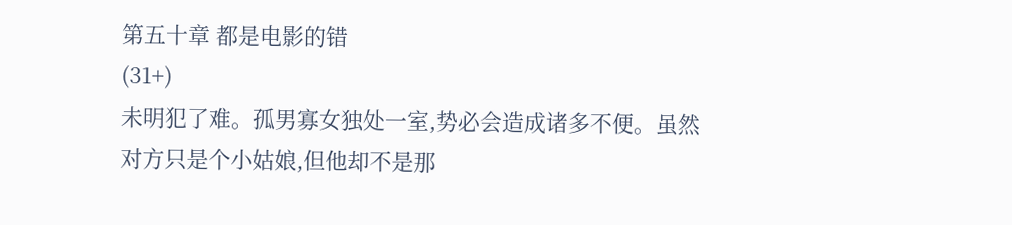第五十章 都是电影的错
(31+)
未明犯了难。孤男寡女独处一室,势必会造成诸多不便。虽然对方只是个小姑娘,但他却不是那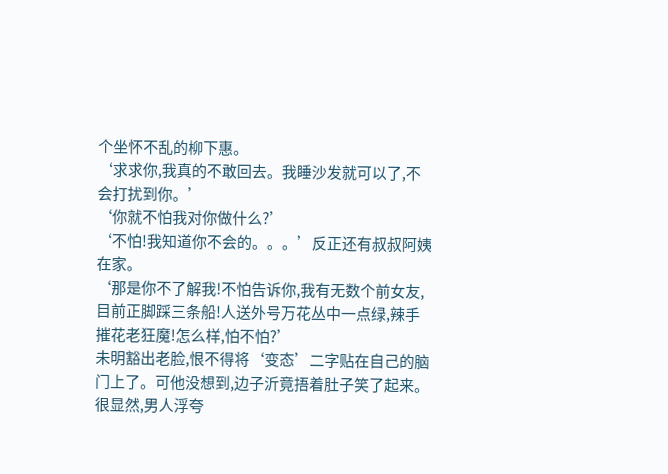个坐怀不乱的柳下惠。
‘求求你,我真的不敢回去。我睡沙发就可以了,不会打扰到你。’
‘你就不怕我对你做什么?’
‘不怕!我知道你不会的。。。’反正还有叔叔阿姨在家。
‘那是你不了解我!不怕告诉你,我有无数个前女友,目前正脚踩三条船!人送外号万花丛中一点绿,辣手摧花老狂魔!怎么样,怕不怕?’
未明豁出老脸,恨不得将‘变态’二字贴在自己的脑门上了。可他没想到,边子沂竟捂着肚子笑了起来。
很显然,男人浮夸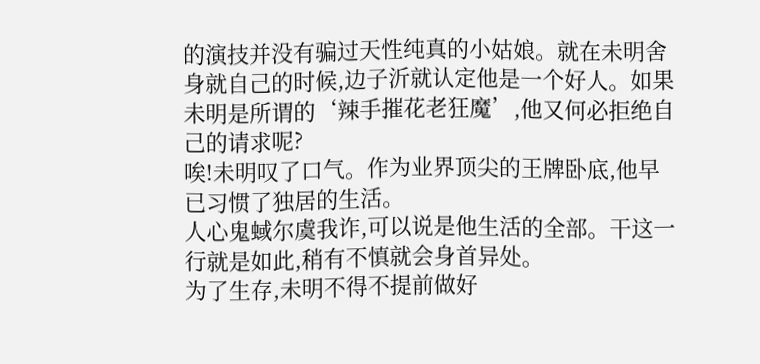的演技并没有骗过天性纯真的小姑娘。就在未明舍身就自己的时候,边子沂就认定他是一个好人。如果未明是所谓的‘辣手摧花老狂魔’,他又何必拒绝自己的请求呢?
唉!未明叹了口气。作为业界顶尖的王牌卧底,他早已习惯了独居的生活。
人心鬼蜮尔虞我诈,可以说是他生活的全部。干这一行就是如此,稍有不慎就会身首异处。
为了生存,未明不得不提前做好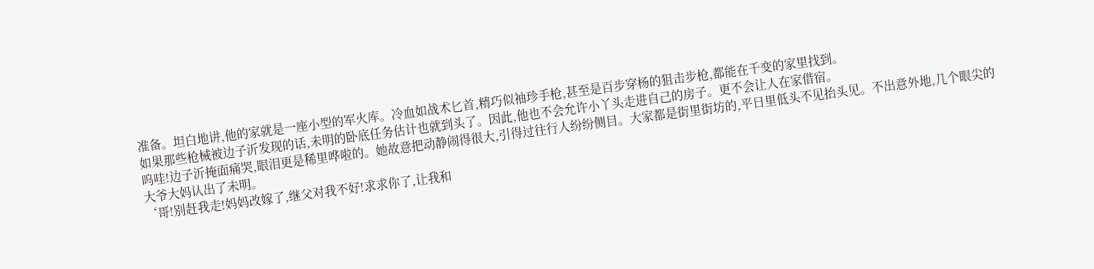准备。坦白地讲,他的家就是一座小型的军火库。冷血如战术匕首,精巧似袖珍手枪,甚至是百步穿杨的狙击步枪,都能在千变的家里找到。
如果那些枪械被边子沂发现的话,未明的卧底任务估计也就到头了。因此,他也不会允许小丫头走进自己的房子。更不会让人在家借宿。
呜哇!边子沂掩面痛哭,眼泪更是稀里哗啦的。她故意把动静闹得很大,引得过往行人纷纷侧目。大家都是街里街坊的,平日里低头不见抬头见。不出意外地,几个眼尖的大爷大妈认出了未明。
‘哥!别赶我走!妈妈改嫁了,继父对我不好!求求你了,让我和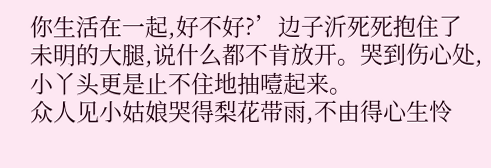你生活在一起,好不好?’边子沂死死抱住了未明的大腿,说什么都不肯放开。哭到伤心处,小丫头更是止不住地抽噎起来。
众人见小姑娘哭得梨花带雨,不由得心生怜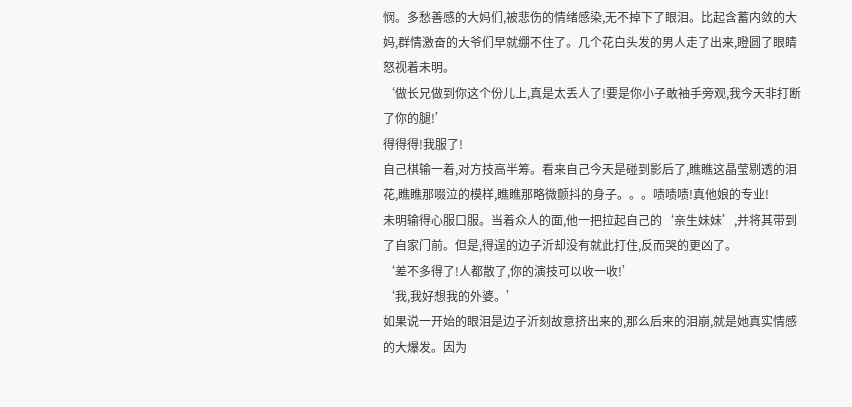悯。多愁善感的大妈们,被悲伤的情绪感染,无不掉下了眼泪。比起含蓄内敛的大妈,群情激奋的大爷们早就绷不住了。几个花白头发的男人走了出来,瞪圆了眼睛怒视着未明。
‘做长兄做到你这个份儿上,真是太丢人了!要是你小子敢袖手旁观,我今天非打断了你的腿!’
得得得!我服了!
自己棋输一着,对方技高半筹。看来自己今天是碰到影后了,瞧瞧这晶莹剔透的泪花,瞧瞧那啜泣的模样,瞧瞧那略微颤抖的身子。。。啧啧啧!真他娘的专业!
未明输得心服口服。当着众人的面,他一把拉起自己的‘亲生妹妹’,并将其带到了自家门前。但是,得逞的边子沂却没有就此打住,反而哭的更凶了。
‘差不多得了!人都散了,你的演技可以收一收!’
‘我,我好想我的外婆。’
如果说一开始的眼泪是边子沂刻故意挤出来的,那么后来的泪崩,就是她真实情感的大爆发。因为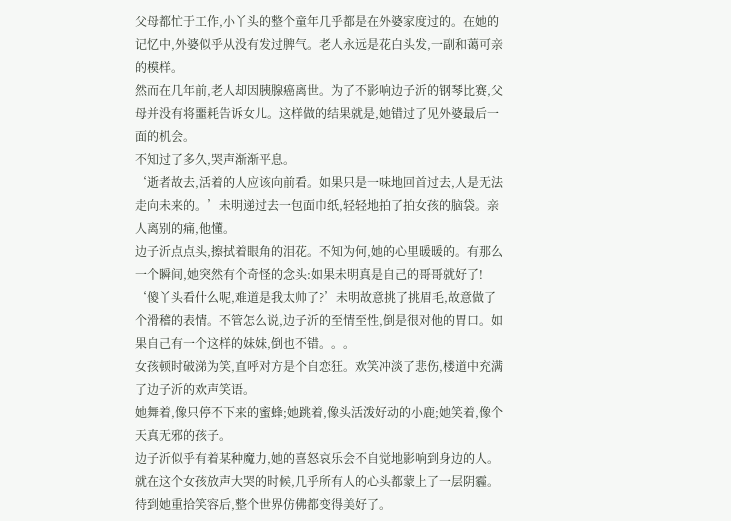父母都忙于工作,小丫头的整个童年几乎都是在外婆家度过的。在她的记忆中,外婆似乎从没有发过脾气。老人永远是花白头发,一副和蔼可亲的模样。
然而在几年前,老人却因胰腺癌离世。为了不影响边子沂的钢琴比赛,父母并没有将噩耗告诉女儿。这样做的结果就是,她错过了见外婆最后一面的机会。
不知过了多久,哭声渐渐平息。
‘逝者故去,活着的人应该向前看。如果只是一味地回首过去,人是无法走向未来的。’未明递过去一包面巾纸,轻轻地拍了拍女孩的脑袋。亲人离别的痛,他懂。
边子沂点点头,擦拭着眼角的泪花。不知为何,她的心里暖暖的。有那么一个瞬间,她突然有个奇怪的念头:如果未明真是自己的哥哥就好了!
‘傻丫头看什么呢,难道是我太帅了?’未明故意挑了挑眉毛,故意做了个滑稽的表情。不管怎么说,边子沂的至情至性,倒是很对他的胃口。如果自己有一个这样的妹妹,倒也不错。。。
女孩顿时破涕为笑,直呼对方是个自恋狂。欢笑冲淡了悲伤,楼道中充满了边子沂的欢声笑语。
她舞着,像只停不下来的蜜蜂;她跳着,像头活泼好动的小鹿;她笑着,像个天真无邪的孩子。
边子沂似乎有着某种魔力,她的喜怒哀乐会不自觉地影响到身边的人。就在这个女孩放声大哭的时候,几乎所有人的心头都蒙上了一层阴霾。待到她重拾笑容后,整个世界仿佛都变得美好了。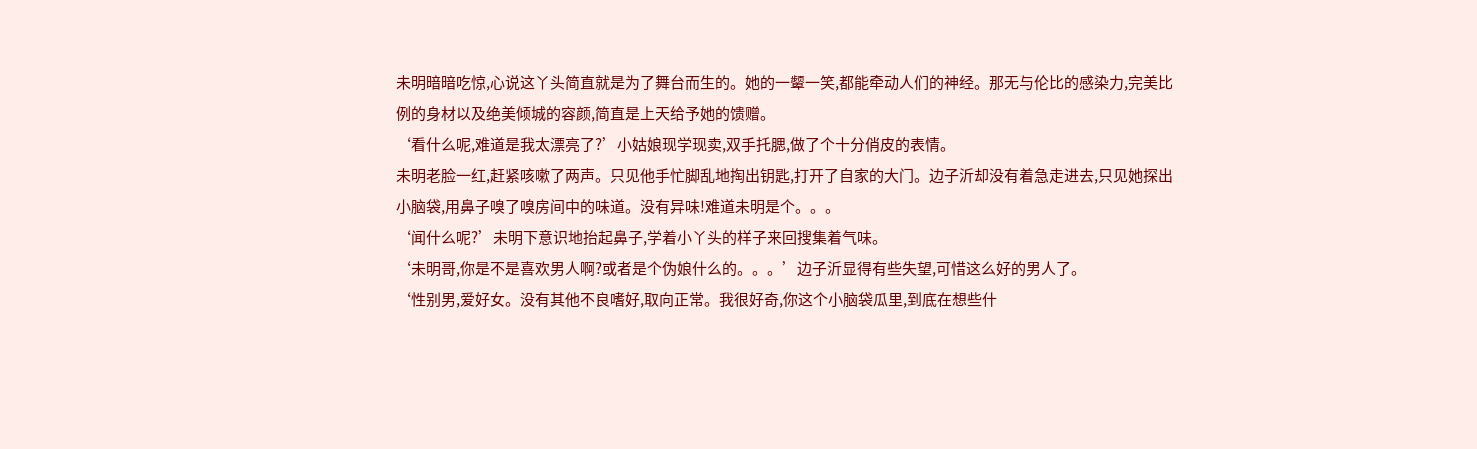未明暗暗吃惊,心说这丫头简直就是为了舞台而生的。她的一颦一笑,都能牵动人们的神经。那无与伦比的感染力,完美比例的身材以及绝美倾城的容颜,简直是上天给予她的馈赠。
‘看什么呢,难道是我太漂亮了?’小姑娘现学现卖,双手托腮,做了个十分俏皮的表情。
未明老脸一红,赶紧咳嗽了两声。只见他手忙脚乱地掏出钥匙,打开了自家的大门。边子沂却没有着急走进去,只见她探出小脑袋,用鼻子嗅了嗅房间中的味道。没有异味!难道未明是个。。。
‘闻什么呢?’未明下意识地抬起鼻子,学着小丫头的样子来回搜集着气味。
‘未明哥,你是不是喜欢男人啊?或者是个伪娘什么的。。。’边子沂显得有些失望,可惜这么好的男人了。
‘性别男,爱好女。没有其他不良嗜好,取向正常。我很好奇,你这个小脑袋瓜里,到底在想些什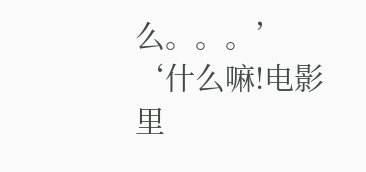么。。。’
‘什么嘛!电影里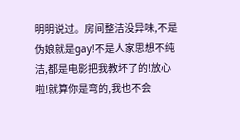明明说过。房间整洁没异味,不是伪娘就是gay!不是人家思想不纯洁,都是电影把我教坏了的!放心啦!就算你是弯的,我也不会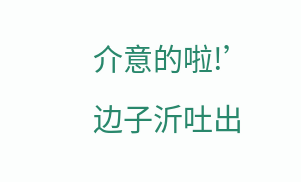介意的啦!’边子沂吐出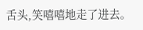舌头,笑嘻嘻地走了进去。